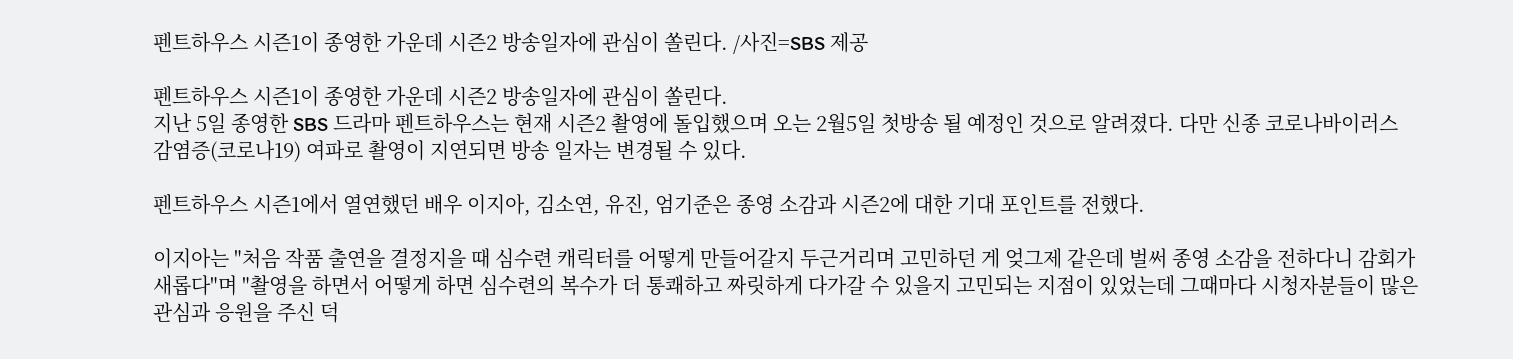펜트하우스 시즌1이 종영한 가운데 시즌2 방송일자에 관심이 쏠린다. /사진=SBS 제공

펜트하우스 시즌1이 종영한 가운데 시즌2 방송일자에 관심이 쏠린다.
지난 5일 종영한 SBS 드라마 펜트하우스는 현재 시즌2 촬영에 돌입했으며 오는 2월5일 첫방송 될 예정인 것으로 알려졌다. 다만 신종 코로나바이러스 감염증(코로나19) 여파로 촬영이 지연되면 방송 일자는 변경될 수 있다.

펜트하우스 시즌1에서 열연했던 배우 이지아, 김소연, 유진, 엄기준은 종영 소감과 시즌2에 대한 기대 포인트를 전했다.

이지아는 "처음 작품 출연을 결정지을 때 심수련 캐릭터를 어떻게 만들어갈지 두근거리며 고민하던 게 엊그제 같은데 벌써 종영 소감을 전하다니 감회가 새롭다"며 "촬영을 하면서 어떻게 하면 심수련의 복수가 더 통쾌하고 짜릿하게 다가갈 수 있을지 고민되는 지점이 있었는데 그때마다 시청자분들이 많은 관심과 응원을 주신 덕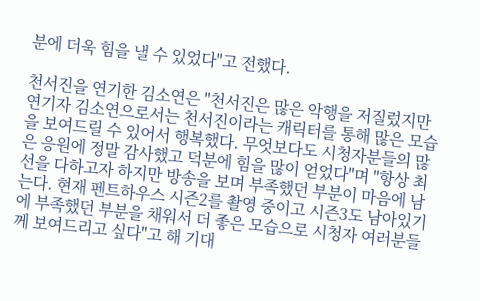분에 더욱 힘을 낼 수 있었다"고 전했다.

천서진을 연기한 김소연은 "천서진은 많은 악행을 저질렀지만 연기자 김소연으로서는 천서진이라는 캐릭터를 통해 많은 모습을 보여드릴 수 있어서 행복했다. 무엇보다도 시청자분들의 많은 응원에 정말 감사했고 덕분에 힘을 많이 얻었다"며 "항상 최선을 다하고자 하지만 방송을 보며 부족했던 부분이 마음에 남는다. 현재 펜트하우스 시즌2를 촬영 중이고 시즌3도 남아있기에 부족했던 부분을 채워서 더 좋은 모습으로 시청자 여러분들께 보여드리고 싶다"고 해 기대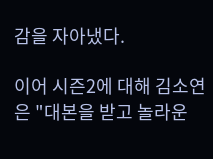감을 자아냈다.

이어 시즌2에 대해 김소연은 "대본을 받고 놀라운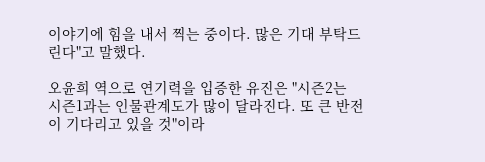이야기에 힘을 내서 찍는 중이다. 많은 기대 부탁드린다"고 말했다.

오윤희 역으로 연기력을 입증한 유진은 "시즌2는 시즌1과는 인물관계도가 많이 달라진다. 또 큰 반전이 기다리고 있을 것"이라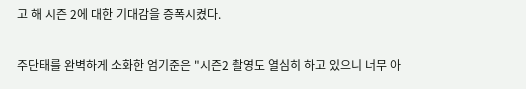고 해 시즌 2에 대한 기대감을 증폭시켰다.

주단태를 완벽하게 소화한 엄기준은 "시즌2 촬영도 열심히 하고 있으니 너무 아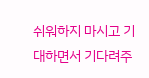쉬워하지 마시고 기대하면서 기다려주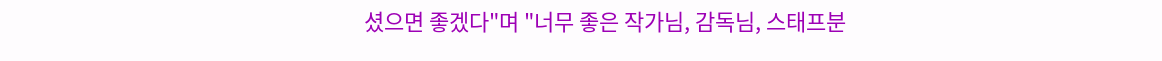셨으면 좋겠다"며 "너무 좋은 작가님, 감독님, 스태프분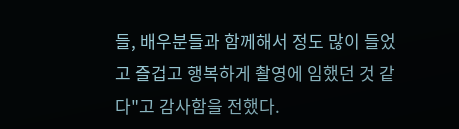들, 배우분들과 함께해서 정도 많이 들었고 즐겁고 행복하게 촬영에 임했던 것 같다"고 감사함을 전했다.